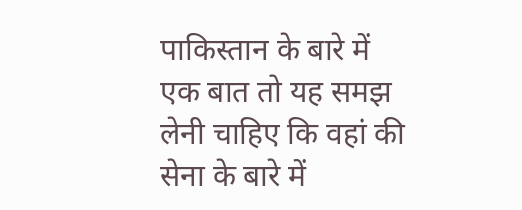पाकिस्तान के बारे में एक बात तो यह समझ लेनी चाहिए कि वहां की सेना के बारे में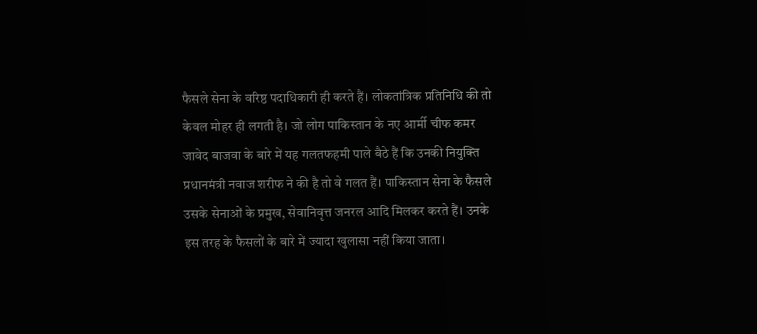फैसले सेना के वरिष्ठ पदाधिकारी ही करते हैं। लोकतांत्रिक प्रतिनिधि की तो केवल मोहर ही लगती है। जो लोग पाकिस्तान के नए आर्मी चीफ कमर जावेद बाजवा के बारे में यह गलतफहमी पाले बैठे हैं कि उनकी नियुक्ति प्रधानमंत्री नवाज शरीफ ने की है तो वे गलत हैं। पाकिस्तान सेना के फैसले उसके सेनाओं के प्रमुख, सेवानिवृत्त जनरल आदि मिलकर करते हैं। उनके इस तरह के फैसलों के बारे में ज्यादा खुलासा नहीं किया जाता।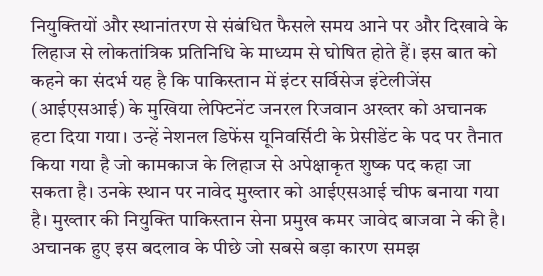नियुक्तियों और स्थानांतरण से संबंधित फैसले समय आने पर और दिखावे के लिहाज से लोकतांत्रिक प्रतिनिधि के माध्यम से घोषित होते हैं। इस बात को कहने का संदर्भ यह है कि पाकिस्तान में इंटर सर्विसेज इंटेलीजेंस (आईएसआई) के मुखिया लेफ्टिनेंट जनरल रिजवान अख्तर को अचानक हटा दिया गया। उन्हें नेशनल डिफेंस यूनिवर्सिटी के प्रेसीडेंट के पद पर तैनात किया गया है जो कामकाज के लिहाज से अपेक्षाकृत शुष्क पद कहा जा सकता है। उनके स्थान पर नावेद मुख्तार को आईएसआई चीफ बनाया गया है। मुख्तार की नियुक्ति पाकिस्तान सेना प्रमुख कमर जावेद बाजवा ने की है।
अचानक हुए इस बदलाव के पीछे जो सबसे बड़ा कारण समझ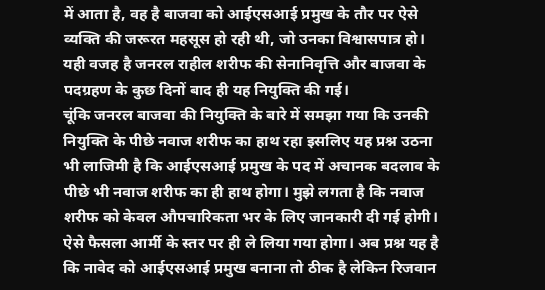में आता है, वह है बाजवा को आईएसआई प्रमुख के तौर पर ऐसे व्यक्ति की जरूरत महसूस हो रही थी, जो उनका विश्वासपात्र हो। यही वजह है जनरल राहील शरीफ की सेनानिवृत्ति और बाजवा के पदग्रहण के कुछ दिनों बाद ही यह नियुक्ति की गई।
चूंकि जनरल बाजवा की नियुक्ति के बारे में समझा गया कि उनकी नियुक्ति के पीछे नवाज शरीफ का हाथ रहा इसलिए यह प्रश्न उठना भी लाजिमी है कि आईएसआई प्रमुख के पद में अचानक बदलाव के पीछे भी नवाज शरीफ का ही हाथ होगा। मुझे लगता है कि नवाज शरीफ को केवल औपचारिकता भर के लिए जानकारी दी गई होगी। ऐसे फैसला आर्मी के स्तर पर ही ले लिया गया होगा। अब प्रश्न यह है कि नावेद को आईएसआई प्रमुख बनाना तो ठीक है लेकिन रिजवान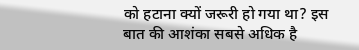को हटाना क्यों जरूरी हो गया था? इस बात की आशंका सबसे अधिक है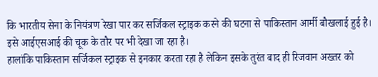कि भारतीय सेना के नियंत्रण रेखा पार कर सर्जिकल स्ट्राइक करने की घटना से पाकिस्तान आर्मी बौखलाई हुई है। इसे आईएसआई की चूक के तौर पर भी देखा जा रहा है।
हालांकि पाकिस्तान सर्जिकल स्ट्राइक से इनकार करता रहा है लेकिन इसके तुरंत बाद ही रिजवान अख्तर को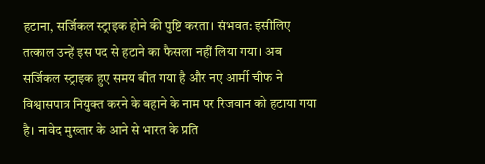हटाना, सर्जिकल स्ट्राइक होने की पुष्टि करता। संभवत: इसीलिए तत्काल उन्हें इस पद से हटाने का फैसला नहीं लिया गया। अब सर्जिकल स्ट्राइक हुए समय बीत गया है और नए आर्मी चीफ ने विश्वासपात्र नियुक्त करने के बहाने के नाम पर रिजवान को हटाया गया है। नावेद मुख्तार के आने से भारत के प्रति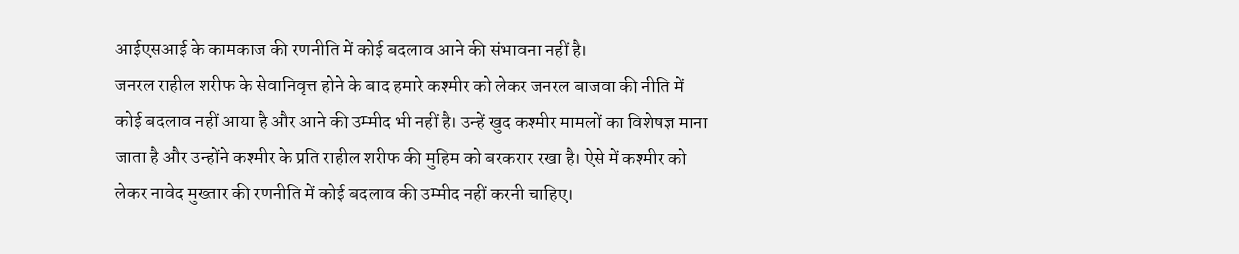आईएसआई के कामकाज की रणनीति में कोई बदलाव आने की संभावना नहीं है।
जनरल राहील शरीफ के सेवानिवृत्त होने के बाद हमारे कश्मीर को लेकर जनरल बाजवा की नीति में कोई बदलाव नहीं आया है और आने की उम्मीद भी नहीं है। उन्हें खुद कश्मीर मामलों का विशेषज्ञ माना जाता है और उन्होंने कश्मीर के प्रति राहील शरीफ की मुहिम को बरकरार रखा है। ऐसे में कश्मीर को लेकर नावेद मुख्तार की रणनीति में कोई बदलाव की उम्मीद नहीं करनी चाहिए।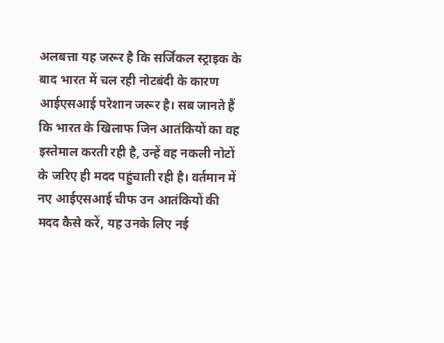अलबत्ता यह जरूर है कि सर्जिकल स्ट्राइक के बाद भारत में चल रही नोटबंदी के कारण आईएसआई परेशान जरूर है। सब जानते हैं कि भारत के खिलाफ जिन आतंकियों का वह इस्तेमाल करती रही है, उन्हें वह नकली नोटों के जरिए ही मदद पहुंचाती रही है। वर्तमान में नए आईएसआई चीफ उन आतंकियों की मदद कैसे करें, यह उनके लिए नई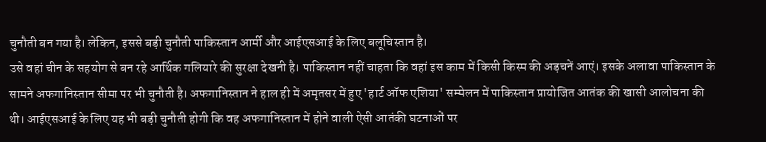चुनौती बन गया है। लेकिन, इससे बड़ी चुनौती पाकिस्तान आर्मी और आईएसआई के लिए बलूचिस्तान है।
उसे वहां चीन के सहयोग से बन रहे आर्थिक गलियारे की सुरक्षा देखनी है। पाकिस्तान नहीं चाहता कि वहां इस काम में किसी किस्म की अड़चनें आएं। इसके अलावा पाकिस्तान के सामने अफगानिस्तान सीमा पर भी चुनौती है। अफगानिस्तान ने हाल ही में अमृतसर में हुए 'हार्ट ऑफ एशिया' सम्मेलन में पाकिस्तान प्रायोजित आतंक की खासी आलोचना की थी। आईएसआई के लिए यह भी बड़ी चुनौती होगी कि वह अफगानिस्तान में होने वाली ऐसी आतंकी घटनाओं पर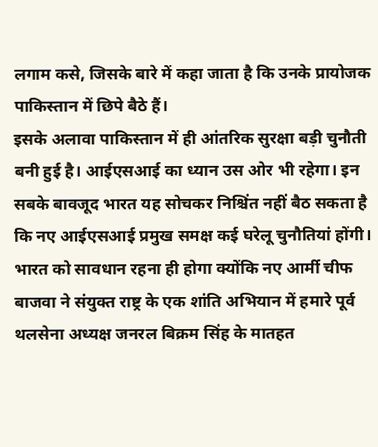लगाम कसे, जिसके बारे में कहा जाता है कि उनके प्रायोजक पाकिस्तान में छिपे बैठे हैं।
इसके अलावा पाकिस्तान में ही आंतरिक सुरक्षा बड़ी चुनौती बनी हुई है। आईएसआई का ध्यान उस ओर भी रहेगा। इन सबके बावजूद भारत यह सोचकर निश्चिंत नहीं बैठ सकता है कि नए आईएसआई प्रमुख समक्ष कई घरेलू चुनौतियां होंगी। भारत को सावधान रहना ही होगा क्योंकि नए आर्मी चीफ बाजवा ने संयुक्त राष्ट्र के एक शांति अभियान में हमारे पूर्व थलसेना अध्यक्ष जनरल बिक्रम सिंह के मातहत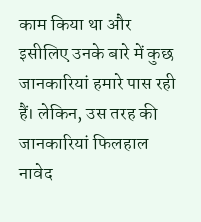काम किया था और इसीलिए उनके बारे में कुछ जानकारियां हमारे पास रही हैं। लेकिन, उस तरह की जानकारियां फिलहाल नावेद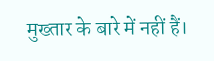मुख्तार के बारे में नहीं हैं।